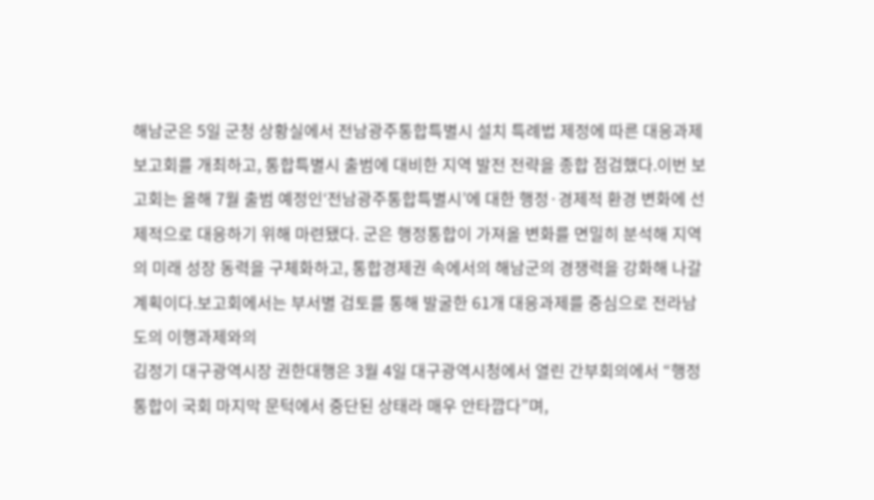해남군은 5일 군청 상황실에서 전남광주통합특별시 설치 특례법 제정에 따른 대응과제 보고회를 개최하고, 통합특별시 출범에 대비한 지역 발전 전략을 종합 점검했다.이번 보고회는 올해 7월 출범 예정인‘전남광주통합특별시’에 대한 행정·경제적 환경 변화에 선제적으로 대응하기 위해 마련됐다. 군은 행정통합이 가져올 변화를 면밀히 분석해 지역의 미래 성장 동력을 구체화하고, 통합경제권 속에서의 해남군의 경쟁력을 강화해 나갈 계획이다.보고회에서는 부서별 검토를 통해 발굴한 61개 대응과제를 중심으로 전라남도의 이행과제와의
김정기 대구광역시장 권한대행은 3월 4일 대구광역시청에서 열린 간부회의에서 “행정통합이 국회 마지막 문턱에서 중단된 상태라 매우 안타깝다”며,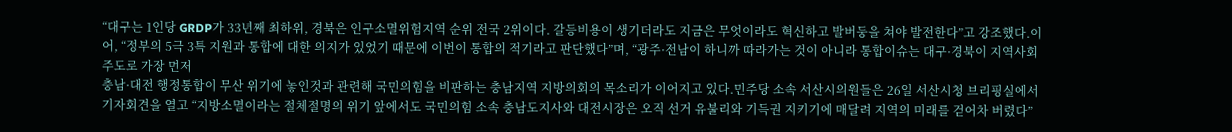“대구는 1인당 GRDP가 33년째 최하위, 경북은 인구소멸위험지역 순위 전국 2위이다. 갈등비용이 생기더라도 지금은 무엇이라도 혁신하고 발버둥을 쳐야 발전한다”고 강조했다.이어, “정부의 5극 3특 지원과 통합에 대한 의지가 있었기 때문에 이번이 통합의 적기라고 판단했다”며, “광주·전남이 하니까 따라가는 것이 아니라 통합이슈는 대구·경북이 지역사회 주도로 가장 먼저
충남·대전 행정통합이 무산 위기에 놓인것과 관련해 국민의힘을 비판하는 충남지역 지방의회의 목소리가 이어지고 있다.민주당 소속 서산시의원들은 26일 서산시청 브리핑실에서 기자회견을 열고 “지방소멸이라는 절체절명의 위기 앞에서도 국민의힘 소속 충남도지사와 대전시장은 오직 선거 유불리와 기득권 지키기에 매달려 지역의 미래를 걷어차 버렸다”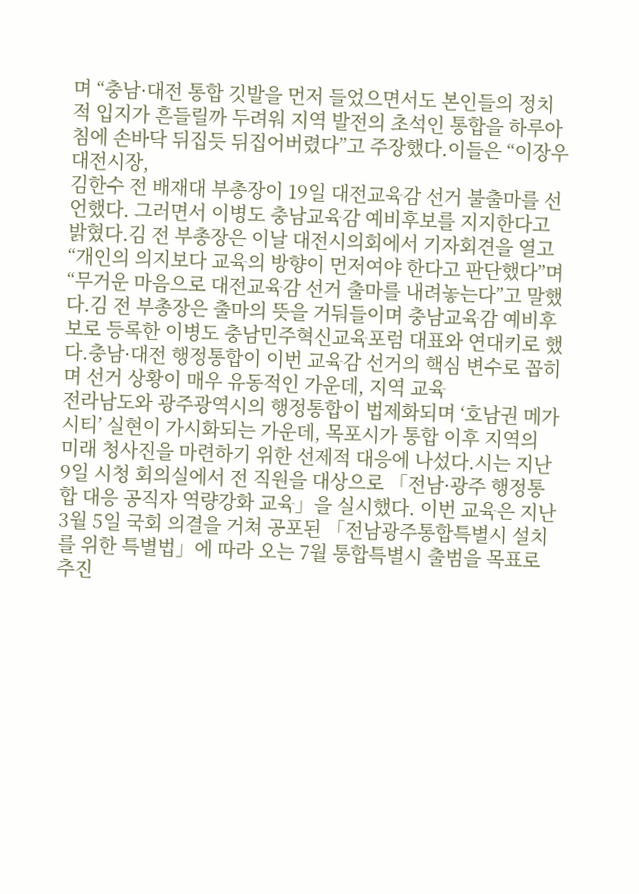며 “충남·대전 통합 깃발을 먼저 들었으면서도 본인들의 정치적 입지가 흔들릴까 두려워 지역 발전의 초석인 통합을 하루아침에 손바닥 뒤집듯 뒤집어버렸다”고 주장했다.이들은 “이장우 대전시장,
김한수 전 배재대 부총장이 19일 대전교육감 선거 불출마를 선언했다. 그러면서 이병도 충남교육감 예비후보를 지지한다고 밝혔다.김 전 부총장은 이날 대전시의회에서 기자회견을 열고 “개인의 의지보다 교육의 방향이 먼저여야 한다고 판단했다”며 “무거운 마음으로 대전교육감 선거 출마를 내려놓는다”고 말했다.김 전 부총장은 출마의 뜻을 거둬들이며 충남교육감 예비후보로 등록한 이병도 충남민주혁신교육포럼 대표와 연대키로 했다.충남·대전 행정통합이 이번 교육감 선거의 핵심 변수로 꼽히며 선거 상황이 매우 유동적인 가운데, 지역 교육
전라남도와 광주광역시의 행정통합이 법제화되며 ‘호남권 메가시티’ 실현이 가시화되는 가운데, 목포시가 통합 이후 지역의 미래 청사진을 마련하기 위한 선제적 대응에 나섰다.시는 지난 9일 시청 회의실에서 전 직원을 대상으로 「전남·광주 행정통합 대응 공직자 역량강화 교육」을 실시했다. 이번 교육은 지난 3월 5일 국회 의결을 거쳐 공포된 「전남광주통합특별시 설치를 위한 특별법」에 따라 오는 7월 통합특별시 출범을 목표로 추진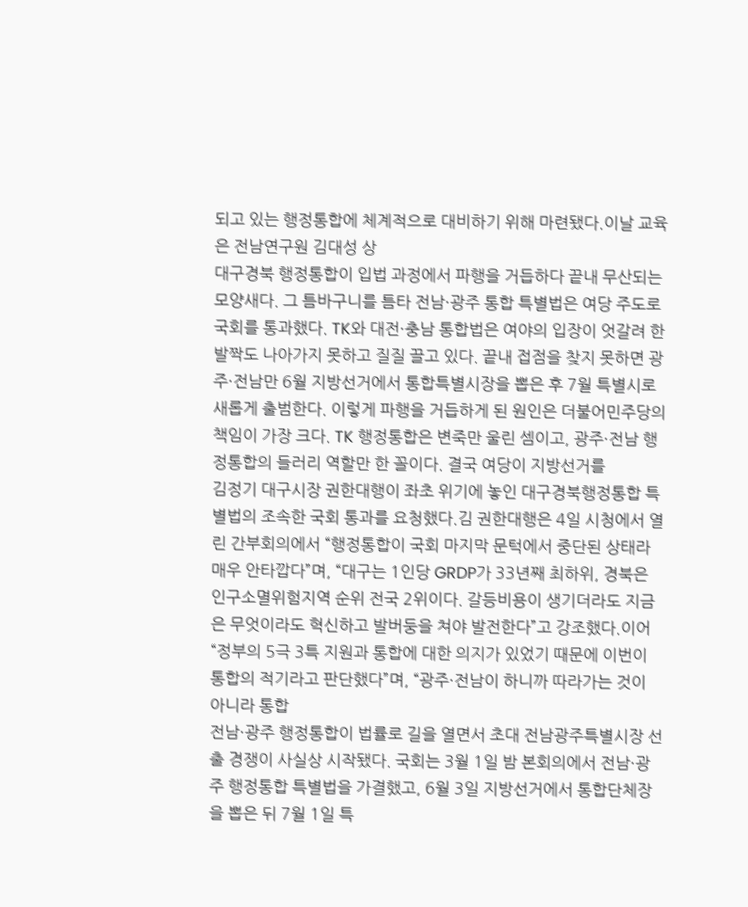되고 있는 행정통합에 체계적으로 대비하기 위해 마련됐다.이날 교육은 전남연구원 김대성 상
대구경북 행정통합이 입법 과정에서 파행을 거듭하다 끝내 무산되는 모양새다. 그 틈바구니를 틈타 전남·광주 통합 특별법은 여당 주도로 국회를 통과했다. TK와 대전·충남 통합법은 여야의 입장이 엇갈려 한 발짝도 나아가지 못하고 질질 끌고 있다. 끝내 접점을 찾지 못하면 광주·전남만 6월 지방선거에서 통합특별시장을 뽑은 후 7월 특별시로 새롭게 출범한다. 이렇게 파행을 거듭하게 된 원인은 더불어민주당의 책임이 가장 크다. TK 행정통합은 변죽만 울린 셈이고, 광주·전남 행정통합의 들러리 역할만 한 꼴이다. 결국 여당이 지방선거를
김정기 대구시장 권한대행이 좌초 위기에 놓인 대구경북행정통합 특별법의 조속한 국회 통과를 요청했다.김 권한대행은 4일 시청에서 열린 간부회의에서 “행정통합이 국회 마지막 문턱에서 중단된 상태라 매우 안타깝다”며, “대구는 1인당 GRDP가 33년째 최하위, 경북은 인구소멸위험지역 순위 전국 2위이다. 갈등비용이 생기더라도 지금은 무엇이라도 혁신하고 발버둥을 쳐야 발전한다”고 강조했다.이어 “정부의 5극 3특 지원과 통합에 대한 의지가 있었기 때문에 이번이 통합의 적기라고 판단했다”며, “광주·전남이 하니까 따라가는 것이 아니라 통합
전남·광주 행정통합이 법률로 길을 열면서 초대 전남광주특별시장 선출 경쟁이 사실상 시작됐다. 국회는 3월 1일 밤 본회의에서 전남·광주 행정통합 특별법을 가결했고, 6월 3일 지방선거에서 통합단체장을 뽑은 뒤 7월 1일 특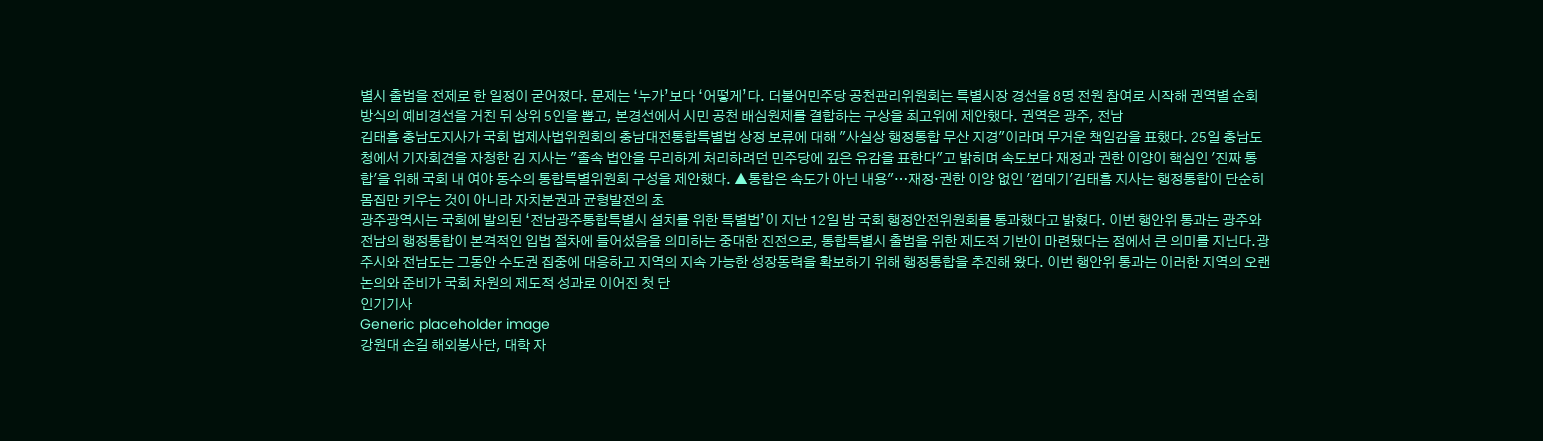별시 출범을 전제로 한 일정이 굳어졌다. 문제는 ‘누가’보다 ‘어떻게’다. 더불어민주당 공천관리위원회는 특별시장 경선을 8명 전원 참여로 시작해 권역별 순회 방식의 예비경선을 거친 뒤 상위 5인을 뽑고, 본경선에서 시민 공천 배심원제를 결합하는 구상을 최고위에 제안했다. 권역은 광주, 전남
김태흠 충남도지사가 국회 법제사법위원회의 충남대전통합특별법 상정 보류에 대해 "사실상 행정통합 무산 지경"이라며 무거운 책임감을 표했다. 25일 충남도청에서 기자회견을 자청한 김 지사는 "졸속 법안을 무리하게 처리하려던 민주당에 깊은 유감을 표한다"고 밝히며 속도보다 재정과 권한 이양이 핵심인 '진짜 통합'을 위해 국회 내 여야 동수의 통합특별위원회 구성을 제안했다. ▲통합은 속도가 아닌 내용"…재정·권한 이양 없인 '껍데기'김태흠 지사는 행정통합이 단순히 몸집만 키우는 것이 아니라 자치분권과 균형발전의 초
광주광역시는 국회에 발의된 ‘전남광주통합특별시 설치를 위한 특별법’이 지난 12일 밤 국회 행정안전위원회를 통과했다고 밝혔다. 이번 행안위 통과는 광주와 전남의 행정통합이 본격적인 입법 절차에 들어섰음을 의미하는 중대한 진전으로, 통합특별시 출범을 위한 제도적 기반이 마련됐다는 점에서 큰 의미를 지닌다.광주시와 전남도는 그동안 수도권 집중에 대응하고 지역의 지속 가능한 성장동력을 확보하기 위해 행정통합을 추진해 왔다. 이번 행안위 통과는 이러한 지역의 오랜 논의와 준비가 국회 차원의 제도적 성과로 이어진 첫 단
인기기사
Generic placeholder image
강원대 손길 해외봉사단, 대학 자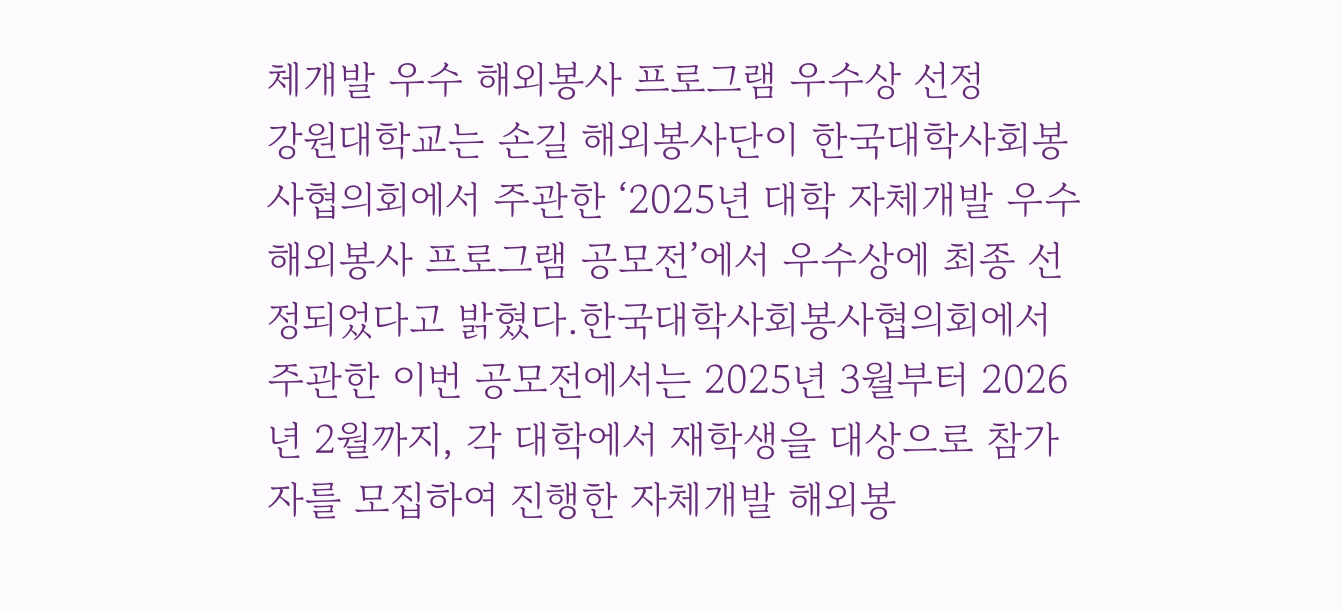체개발 우수 해외봉사 프로그램 우수상 선정
강원대학교는 손길 해외봉사단이 한국대학사회봉사협의회에서 주관한 ‘2025년 대학 자체개발 우수 해외봉사 프로그램 공모전’에서 우수상에 최종 선정되었다고 밝혔다.한국대학사회봉사협의회에서 주관한 이번 공모전에서는 2025년 3월부터 2026년 2월까지, 각 대학에서 재학생을 대상으로 참가자를 모집하여 진행한 자체개발 해외봉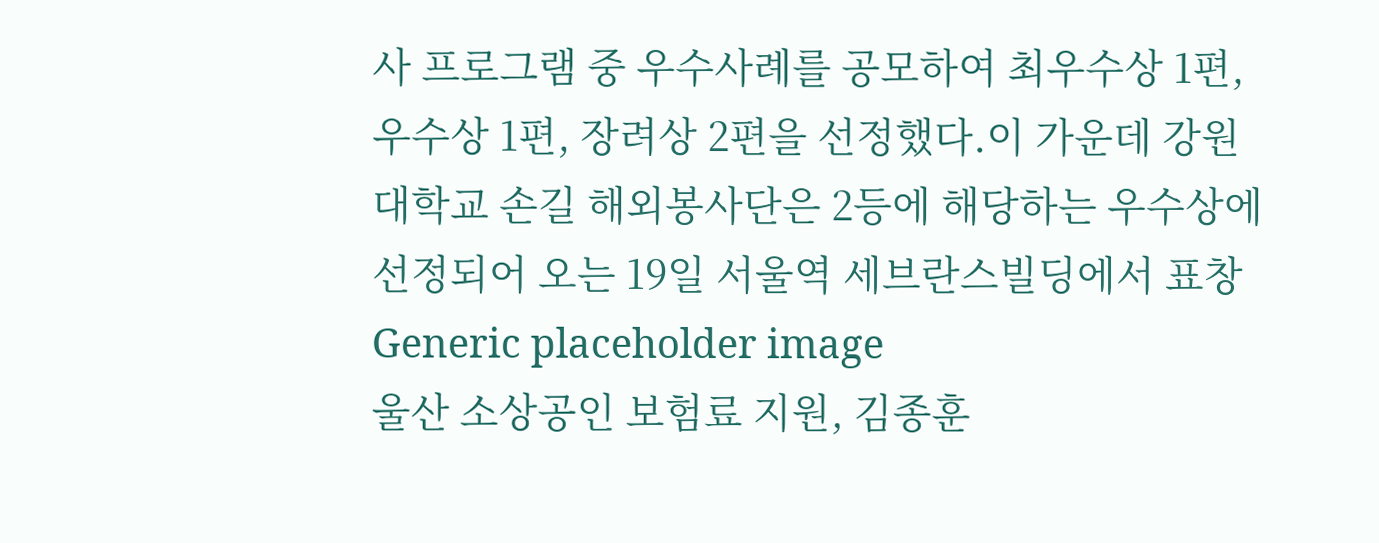사 프로그램 중 우수사례를 공모하여 최우수상 1편, 우수상 1편, 장려상 2편을 선정했다.이 가운데 강원대학교 손길 해외봉사단은 2등에 해당하는 우수상에 선정되어 오는 19일 서울역 세브란스빌딩에서 표창
Generic placeholder image
울산 소상공인 보험료 지원, 김종훈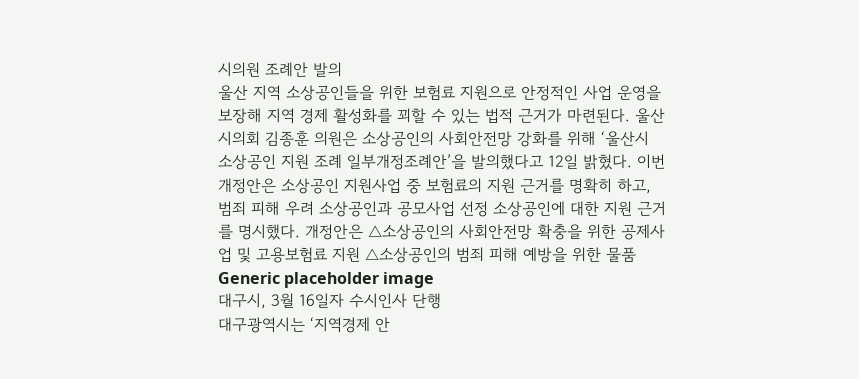시의원 조례안 발의
울산 지역 소상공인들을 위한 보험료 지원으로 안정적인 사업 운영을 보장해 지역 경제 활성화를 꾀할 수 있는 법적 근거가 마련된다. 울산시의회 김종훈 의원은 소상공인의 사회안전망 강화를 위해 ‘울산시 소상공인 지원 조례 일부개정조례안’을 발의했다고 12일 밝혔다. 이번 개정안은 소상공인 지원사업 중 보험료의 지원 근거를 명확히 하고, 범죄 피해 우려 소상공인과 공모사업 선정 소상공인에 대한 지원 근거를 명시했다. 개정안은 △소상공인의 사회안전망 확충을 위한 공제사업 및 고용보험료 지원 △소상공인의 범죄 피해 예방을 위한 물품
Generic placeholder image
대구시, 3월 16일자 수시인사 단행
대구광역시는 ‘지역경제 안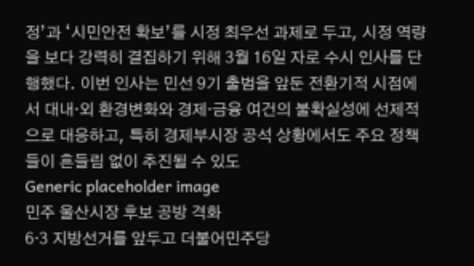정’과 ‘시민안전 확보’를 시정 최우선 과제로 두고, 시정 역량을 보다 강력히 결집하기 위해 3월 16일 자로 수시 인사를 단행했다. 이번 인사는 민선 9기 출범을 앞둔 전환기적 시점에서 대내·외 환경변화와 경제·금융 여건의 불확실성에 선제적으로 대응하고, 특히 경제부시장 공석 상황에서도 주요 정책들이 흔들림 없이 추진될 수 있도
Generic placeholder image
민주 울산시장 후보 공방 격화
6·3 지방선거를 앞두고 더불어민주당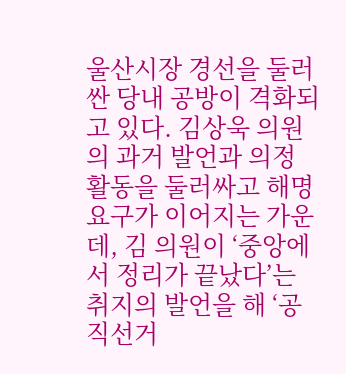울산시장 경선을 둘러싼 당내 공방이 격화되고 있다. 김상욱 의원의 과거 발언과 의정 활동을 둘러싸고 해명 요구가 이어지는 가운데, 김 의원이 ‘중앙에서 정리가 끝났다’는 취지의 발언을 해 ‘공직선거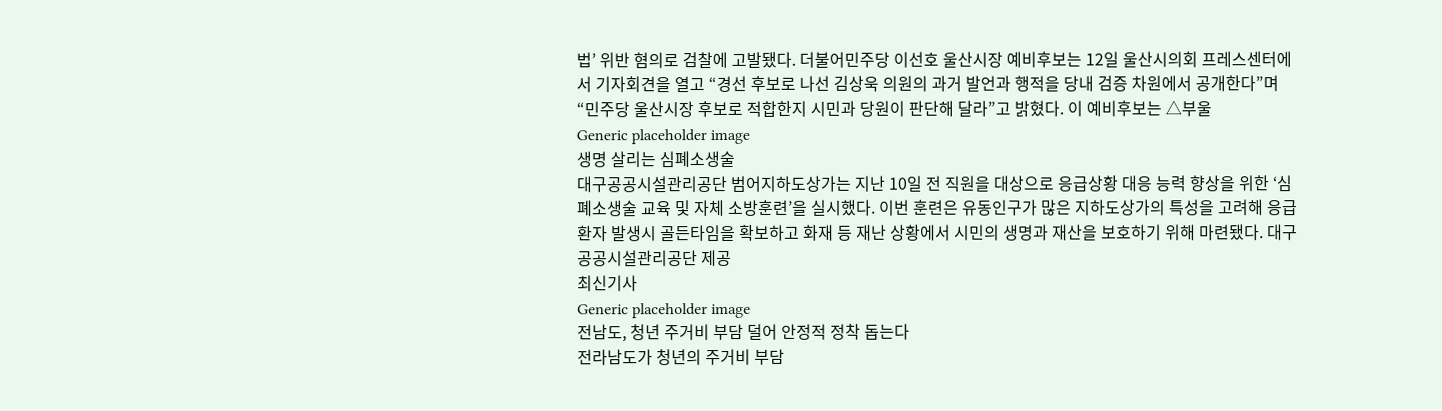법’ 위반 혐의로 검찰에 고발됐다. 더불어민주당 이선호 울산시장 예비후보는 12일 울산시의회 프레스센터에서 기자회견을 열고 “경선 후보로 나선 김상욱 의원의 과거 발언과 행적을 당내 검증 차원에서 공개한다”며 “민주당 울산시장 후보로 적합한지 시민과 당원이 판단해 달라”고 밝혔다. 이 예비후보는 △부울
Generic placeholder image
생명 살리는 심폐소생술
대구공공시설관리공단 범어지하도상가는 지난 10일 전 직원을 대상으로 응급상황 대응 능력 향상을 위한 ‘심폐소생술 교육 및 자체 소방훈련’을 실시했다. 이번 훈련은 유동인구가 많은 지하도상가의 특성을 고려해 응급환자 발생시 골든타임을 확보하고 화재 등 재난 상황에서 시민의 생명과 재산을 보호하기 위해 마련됐다. 대구공공시설관리공단 제공
최신기사
Generic placeholder image
전남도, 청년 주거비 부담 덜어 안정적 정착 돕는다
전라남도가 청년의 주거비 부담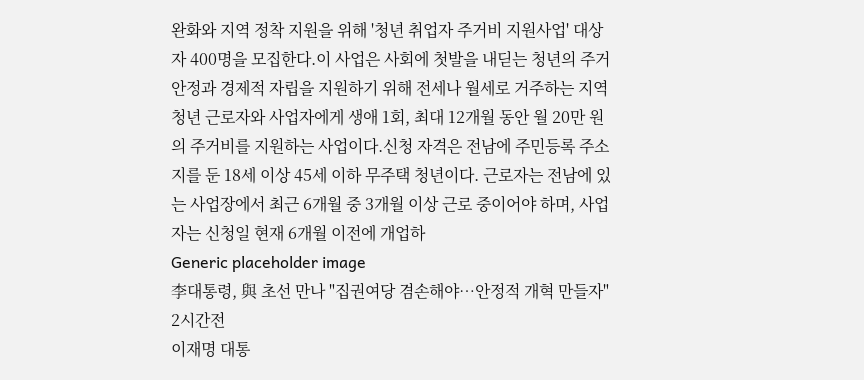완화와 지역 정착 지원을 위해 '청년 취업자 주거비 지원사업' 대상자 400명을 모집한다.이 사업은 사회에 첫발을 내딛는 청년의 주거 안정과 경제적 자립을 지원하기 위해 전세나 월세로 거주하는 지역 청년 근로자와 사업자에게 생애 1회, 최대 12개월 동안 월 20만 원의 주거비를 지원하는 사업이다.신청 자격은 전남에 주민등록 주소지를 둔 18세 이상 45세 이하 무주택 청년이다. 근로자는 전남에 있는 사업장에서 최근 6개월 중 3개월 이상 근로 중이어야 하며, 사업자는 신청일 현재 6개월 이전에 개업하
Generic placeholder image
李대통령, 與 초선 만나 "집권여당 겸손해야…안정적 개혁 만들자"
2시간전
이재명 대통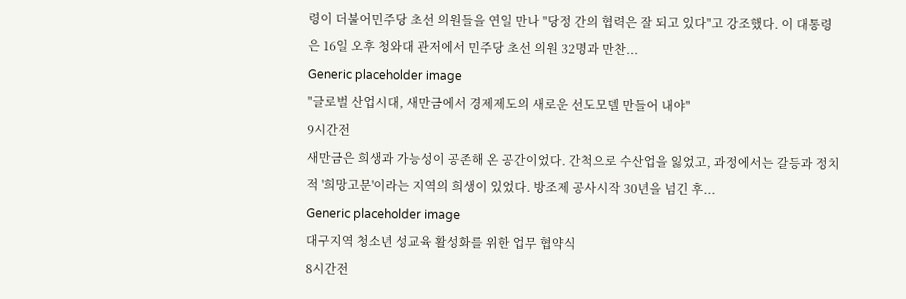령이 더불어민주당 초선 의원들을 연일 만나 "당정 간의 협력은 잘 되고 있다"고 강조했다. 이 대통령은 16일 오후 청와대 관저에서 민주당 초선 의원 32명과 만찬...
Generic placeholder image
"글로벌 산업시대, 새만금에서 경제제도의 새로운 선도모델 만들어 내야"
9시간전
새만금은 희생과 가능성이 공존해 온 공간이었다. 간척으로 수산업을 잃었고, 과정에서는 갈등과 정치적 '희망고문'이라는 지역의 희생이 있었다. 방조제 공사시작 30년을 넘긴 후...
Generic placeholder image
대구지역 청소년 성교육 활성화를 위한 업무 협약식
8시간전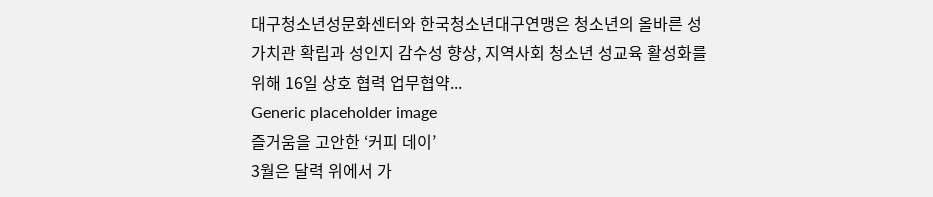대구청소년성문화센터와 한국청소년대구연맹은 청소년의 올바른 성 가치관 확립과 성인지 감수성 향상, 지역사회 청소년 성교육 활성화를 위해 16일 상호 협력 업무협약...
Generic placeholder image
즐거움을 고안한 ‘커피 데이’
3월은 달력 위에서 가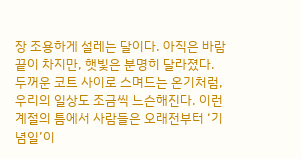장 조용하게 설레는 달이다. 아직은 바람 끝이 차지만, 햇빛은 분명히 달라졌다. 두꺼운 코트 사이로 스며드는 온기처럼, 우리의 일상도 조금씩 느슨해진다. 이런 계절의 틈에서 사람들은 오래전부터 ‘기념일’이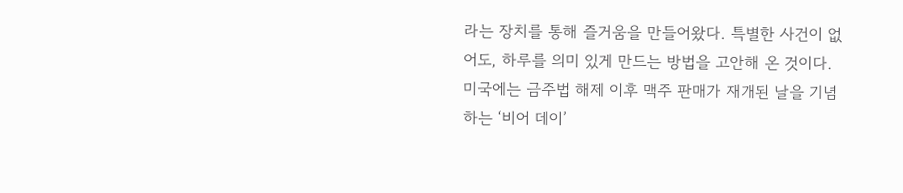라는 장치를 통해 즐거움을 만들어왔다. 특별한 사건이 없어도, 하루를 의미 있게 만드는 방법을 고안해 온 것이다. 미국에는 금주법 해제 이후 맥주 판매가 재개된 날을 기념하는 ‘비어 데이’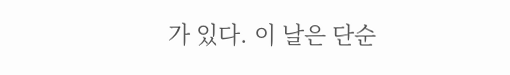가 있다. 이 날은 단순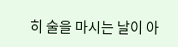히 술을 마시는 날이 아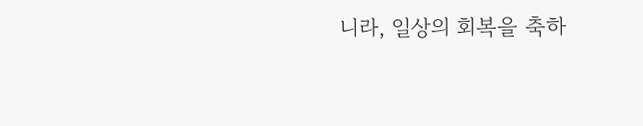니라, 일상의 회복을 축하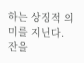하는 상징적 의미를 지닌다. 잔을